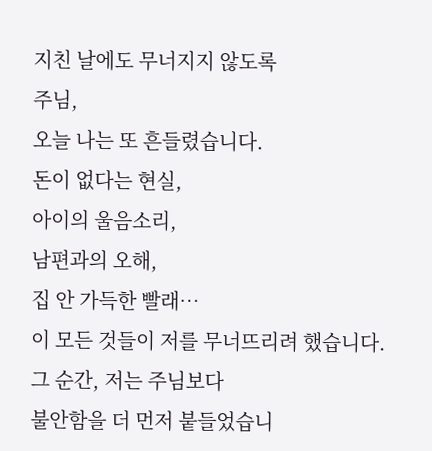지친 날에도 무너지지 않도록
주님,
오늘 나는 또 흔들렸습니다.
돈이 없다는 현실,
아이의 울음소리,
남편과의 오해,
집 안 가득한 빨래…
이 모든 것들이 저를 무너뜨리려 했습니다.
그 순간, 저는 주님보다
불안함을 더 먼저 붙들었습니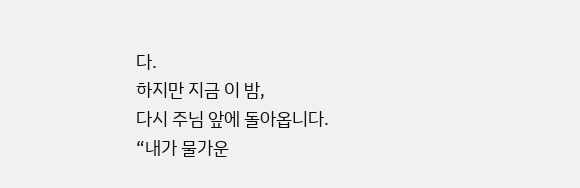다.
하지만 지금 이 밤,
다시 주님 앞에 돌아옵니다.
“내가 물가운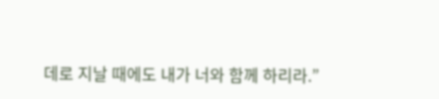데로 지날 때에도 내가 너와 함께 하리라.”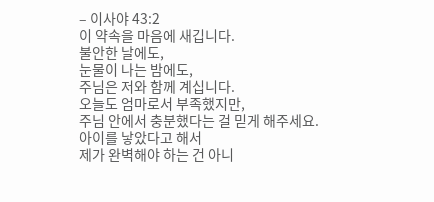– 이사야 43:2
이 약속을 마음에 새깁니다.
불안한 날에도,
눈물이 나는 밤에도,
주님은 저와 함께 계십니다.
오늘도 엄마로서 부족했지만,
주님 안에서 충분했다는 걸 믿게 해주세요.
아이를 낳았다고 해서
제가 완벽해야 하는 건 아니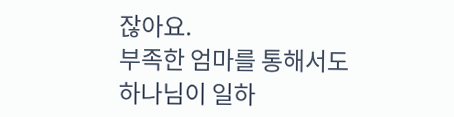잖아요.
부족한 엄마를 통해서도
하나님이 일하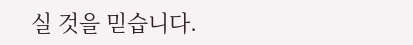실 것을 믿습니다.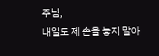주님,
내일도 제 손을 놓지 말아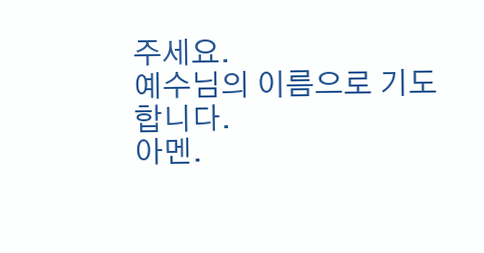주세요.
예수님의 이름으로 기도합니다.
아멘.